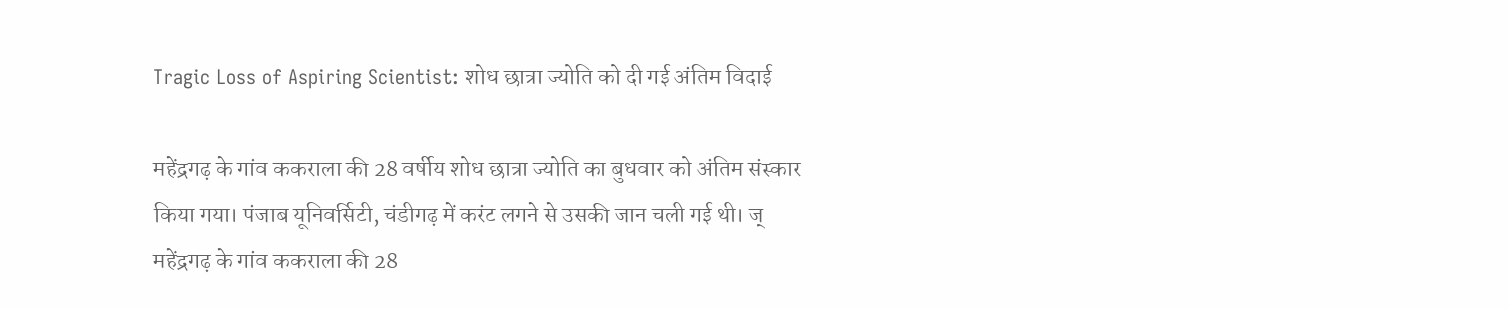Tragic Loss of Aspiring Scientist: शोध छात्रा ज्योति को दी गई अंतिम विदाई

महेंद्रगढ़ के गांव ककराला की 28 वर्षीय शोध छात्रा ज्योति का बुधवार को अंतिम संस्कार किया गया। पंजाब यूनिवर्सिटी, चंडीगढ़ में करंट लगने से उसकी जान चली गई थी। ज्
महेंद्रगढ़ के गांव ककराला की 28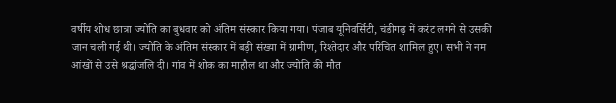वर्षीय शोध छात्रा ज्योति का बुधवार को अंतिम संस्कार किया गया। पंजाब यूनिवर्सिटी, चंडीगढ़ में करंट लगने से उसकी जान चली गई थी। ज्योति के अंतिम संस्कार में बड़ी संख्या में ग्रामीण, रिश्तेदार और परिचित शामिल हुए। सभी ने नम आंखों से उसे श्रद्धांजलि दी। गांव में शोक का माहौल था और ज्योति की मौत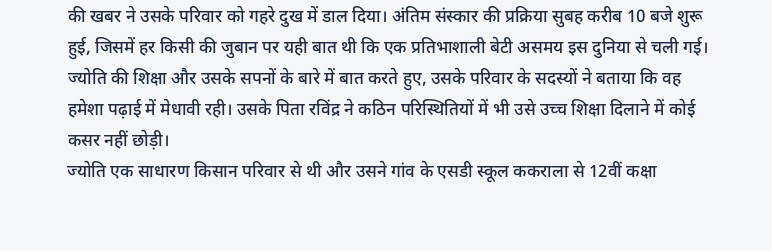की खबर ने उसके परिवार को गहरे दुख में डाल दिया। अंतिम संस्कार की प्रक्रिया सुबह करीब 10 बजे शुरू हुई, जिसमें हर किसी की जुबान पर यही बात थी कि एक प्रतिभाशाली बेटी असमय इस दुनिया से चली गई। ज्योति की शिक्षा और उसके सपनों के बारे में बात करते हुए, उसके परिवार के सदस्यों ने बताया कि वह हमेशा पढ़ाई में मेधावी रही। उसके पिता रविंद्र ने कठिन परिस्थितियों में भी उसे उच्च शिक्षा दिलाने में कोई कसर नहीं छोड़ी।
ज्योति एक साधारण किसान परिवार से थी और उसने गांव के एसडी स्कूल ककराला से 12वीं कक्षा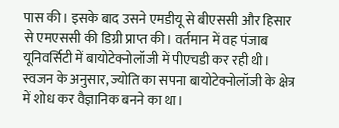पास की। इसके बाद उसने एमडीयू से बीएससी और हिसार से एमएससी की डिग्री प्राप्त की। वर्तमान में वह पंजाब यूनिवर्सिटी में बायोटेक्नोलॉजी में पीएचडी कर रही थी। स्वजन के अनुसार, ज्योति का सपना बायोटेक्नोलॉजी के क्षेत्र में शोध कर वैज्ञानिक बनने का था।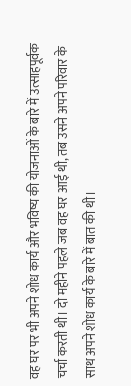वह घर पर भी अपने शोध कार्य और भविष्य की योजनाओं के बारे में उत्साहपूर्वक चर्चा करती थी। दो महीने पहले जब वह घर आई थी, तब उसने अपने परिवार के साथ अपने शोध कार्य के बारे में बात की थी।